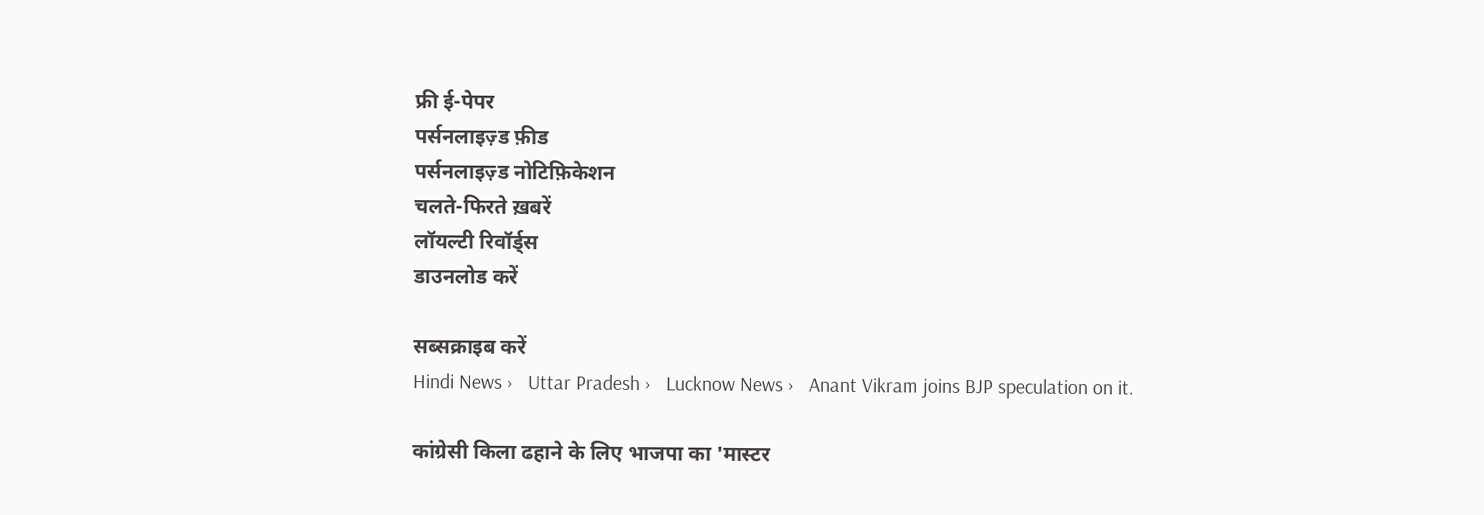फ्री ई-पेपर
पर्सनलाइज़्ड फ़ीड
पर्सनलाइज़्ड नोटिफ़िकेशन
चलते-फिरते ख़बरें
लॉयल्टी रिवॉर्ड्स
डाउनलोड करें

सब्सक्राइब करें
Hindi News ›   Uttar Pradesh ›   Lucknow News ›   Anant Vikram joins BJP speculation on it.

कांग्रेसी किला ढहाने के लिए भाजपा का 'मास्टर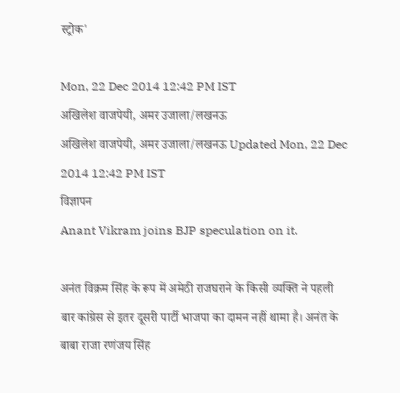स्ट्रोक'

Mon, 22 Dec 2014 12:42 PM IST
अखिलेश वाजपेयी, अमर उजाला/लखनऊ
अखिलेश वाजपेयी, अमर उजाला/लखनऊ Updated Mon, 22 Dec 2014 12:42 PM IST
विज्ञापन
Anant Vikram joins BJP speculation on it.

अनंत विक्रम सिंह के रूप में अमेठी राजघराने के किसी व्यक्ति ने पहली बार कांग्रेस से इतर दूसरी पार्टी भाजपा का दामन नहीं थामा है। अनंत के बाबा राजा रणंजय सिंह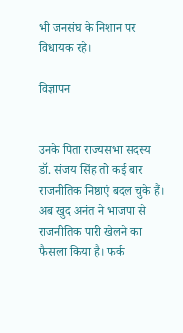भी जनसंघ के निशान पर विधायक रहे।

विज्ञापन


उनके पिता राज्यसभा सदस्य डॉ. संजय सिंह तो कई बार राजनीतिक निष्ठाएं बदल चुके हैं। अब खुद अनंत ने भाजपा से राजनीतिक पारी खेलने का फैसला किया है। फर्क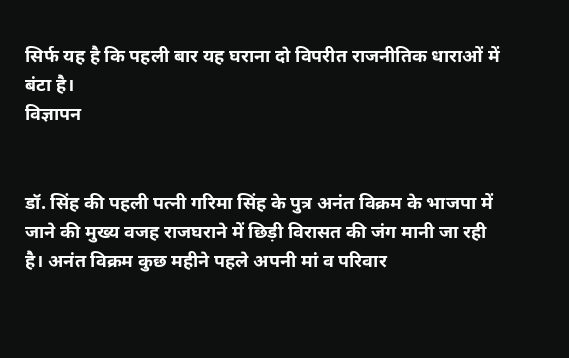सिर्फ यह है कि पहली बार यह घराना दो विपरीत राजनीतिक धाराओं में बंटा है।
विज्ञापन


डॉ. सिंह की पहली पत्नी गरिमा सिंह के पुत्र अनंत विक्रम के भाजपा में जाने की मुख्य वजह राजघराने में छिड़ी विरासत की जंग मानी जा रही है। अनंत विक्रम कुछ महीने पहले अपनी मां व परिवार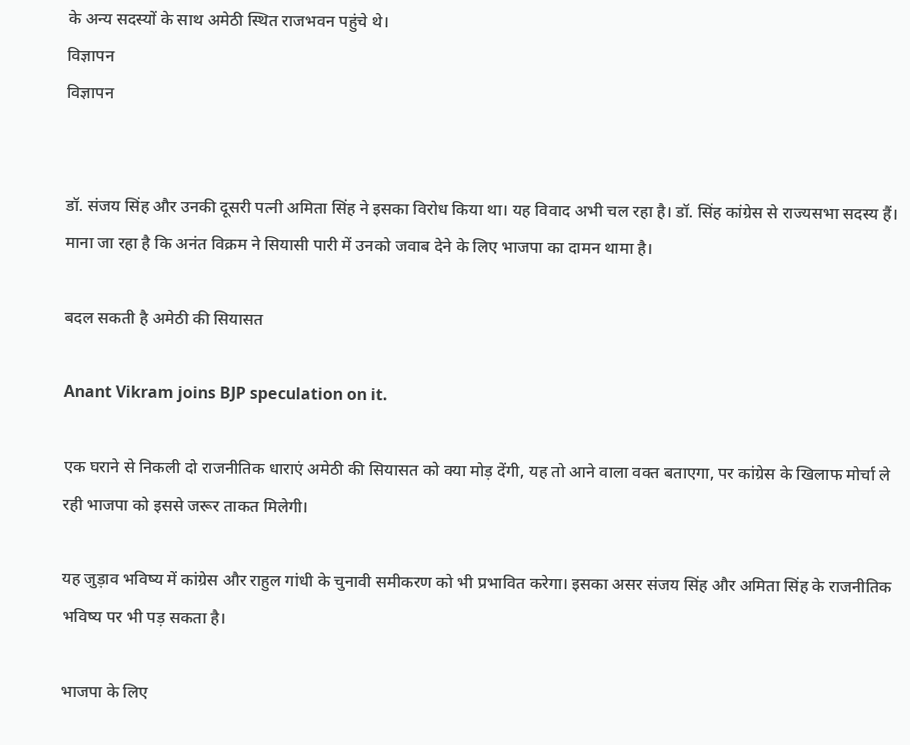के अन्य सदस्यों के साथ अमेठी स्थित राजभवन पहुंचे थे।
विज्ञापन
विज्ञापन


डॉ. संजय सिंह और उनकी दूसरी पत्नी अमिता सिंह ने इसका विरोध किया था। यह विवाद अभी चल रहा है। डॉ. सिंह कांग्रेस से राज्यसभा सदस्य हैं। माना जा रहा है कि अनंत विक्रम ने सियासी पारी में उनको जवाब देने के लिए भाजपा का दामन थामा है।

बदल सकती है अमेठी की सियासत

Anant Vikram joins BJP speculation on it.

एक घराने से निकली दो राजनीतिक धाराएं अमेठी की सियासत को क्या मोड़ देंगी, यह तो आने वाला वक्त बताएगा, पर कांग्रेस के खिलाफ मोर्चा ले रही भाजपा को इससे जरूर ताकत मिलेगी।

यह जुड़ाव भविष्य में कांग्रेस और राहुल गांधी के चुनावी समीकरण को भी प्रभावित करेगा। इसका असर संजय सिंह और अमिता सिंह के राजनीतिक भविष्य पर भी पड़ सकता है।

भाजपा के लिए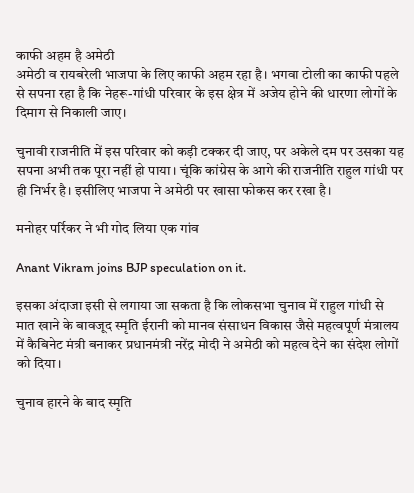काफी अहम है अमेठी
अमेठी व रायबरेली भाजपा के लिए काफी अहम रहा है। भगवा टोली का काफी पहले से सपना रहा है कि नेहरू-गांधी परिवार के इस क्षेत्र में अजेय होने की धारणा लोगों के दिमाग से निकाली जाए।

चुनावी राजनीति में इस परिवार को कड़ी टक्कर दी जाए, पर अकेले दम पर उसका यह सपना अभी तक पूरा नहीं हो पाया। चूंकि कांग्रेस के आगे की राजनीति राहुल गांधी पर ही निर्भर है। इसीलिए भाजपा ने अमेठी पर खासा फोकस कर रखा है।

मनोहर पर्रिकर ने भी गोद लिया एक गांव

Anant Vikram joins BJP speculation on it.

इसका अंदाजा इसी से लगाया जा सकता है कि लोकसभा चुनाव में राहुल गांधी से मात खाने के बावजूद स्मृति ईरानी को मानव संसाधन विकास जैसे महत्वपूर्ण मंत्रालय में कैबिनेट मंत्री बनाकर प्रधानमंत्री नरेंद्र मोदी ने अमेठी को महत्व देने का संदेश लोगों को दिया।

चुनाव हारने के बाद स्मृति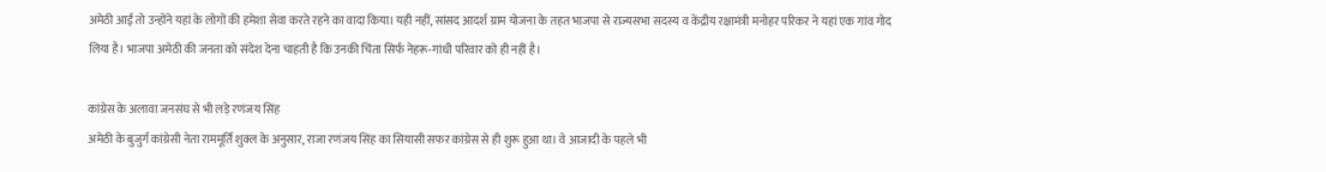अमेठी आईं तो उन्होंने यहां के लोगों की हमेशा सेवा करते रहने का वादा किया। यही नहीं, सांसद आदर्श ग्राम योजना के तहत भाजपा से राज्यसभा सदस्य व केंद्रीय रक्षामंत्री मनोहर परिकर ने यहां एक गांव गोद लिया है। भाजपा अमेठी की जनता को संदेश देना चाहती है कि उनकी चिंता सिर्फ नेहरू-गांधी परिवार को ही नहीं है।

कांग्रेस के अलावा जनसंघ से भी लड़े रणंजय सिंह
अमेठी के बुजुर्ग कांग्रेसी नेता राममूर्ति शुक्ल के अनुसार, राजा रणंजय सिंह का सियासी सफर कांग्रेस से ही शुरू हुआ था। वे आजादी के पहले भी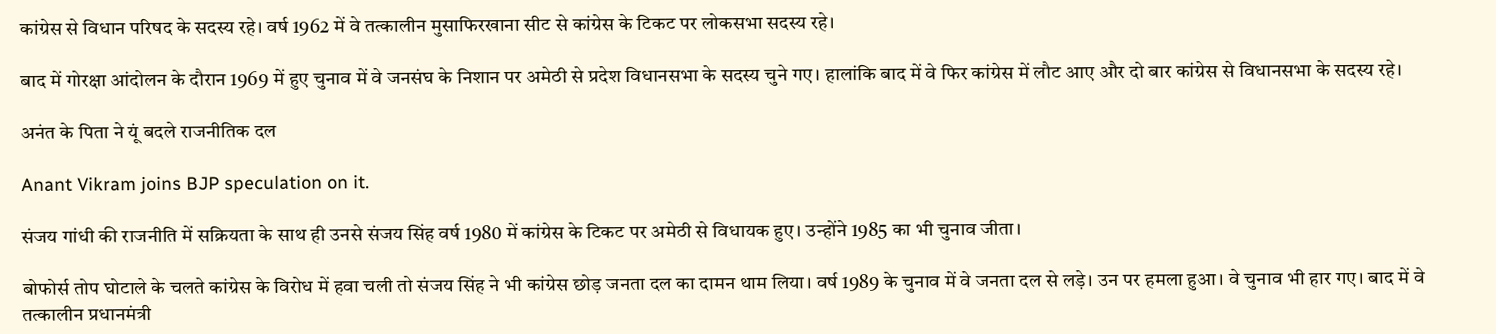कांग्रेस से विधान परिषद के सदस्य रहे। वर्ष 1962 में वे तत्कालीन मुसाफिरखाना सीट से कांग्रेस के टिकट पर लोकसभा सदस्य रहे।

बाद में गोरक्षा आंदोलन के दौरान 1969 में हुए चुनाव में वे जनसंघ के निशान पर अमेठी से प्रदेश विधानसभा के सदस्य चुने गए। हालांकि बाद में वे फिर कांग्रेस में लौट आए और दो बार कांग्रेस से विधानसभा के सदस्य रहे।

अनंत के पिता ने यूं बदले राजनीतिक दल

Anant Vikram joins BJP speculation on it.

संजय गांधी की राजनीति में सक्रियता के साथ ही उनसे संजय सिंह वर्ष 1980 में कांग्रेस के टिकट पर अमेठी से विधायक हुए। उन्होंने 1985 का भी चुनाव जीता।

बोफोर्स तोप घोटाले के चलते कांग्रेस के विरोध में हवा चली तो संजय सिंह ने भी कांग्रेस छोड़ जनता दल का दामन थाम लिया। वर्ष 1989 के चुनाव में वे जनता दल से लड़े। उन पर हमला हुआ। वे चुनाव भी हार गए। बाद में वे तत्कालीन प्रधानमंत्री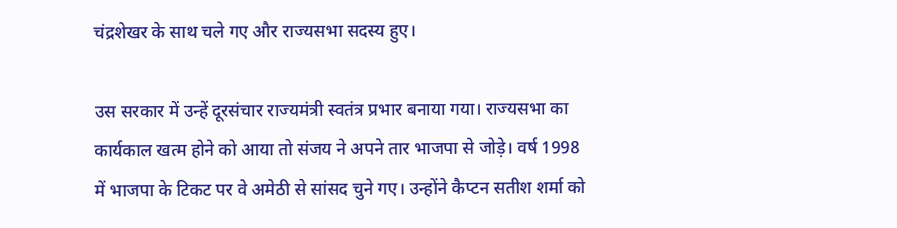चंद्रशेखर के साथ चले गए और राज्यसभा सदस्य हुए।

उस सरकार में उन्हें दूरसंचार राज्यमंत्री स्वतंत्र प्रभार बनाया गया। राज्यसभा का कार्यकाल खत्म होने को आया तो संजय ने अपने तार भाजपा से जोड़े। वर्ष 1998 में भाजपा के टिकट पर वे अमेठी से सांसद चुने गए। उन्होंने कैप्टन सतीश शर्मा को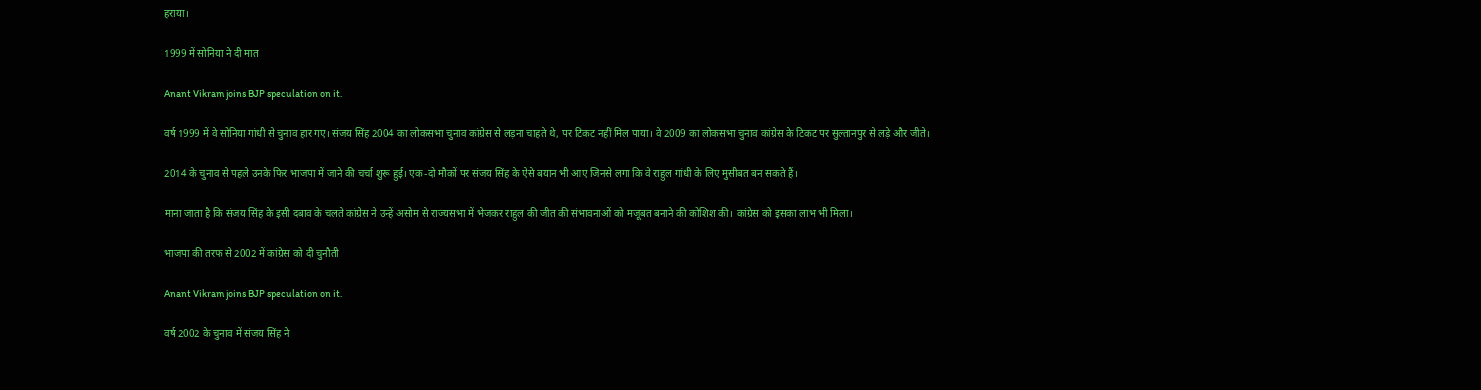हराया।

1999 में सोनिया ने दी मात

Anant Vikram joins BJP speculation on it.

वर्ष 1999 में वे सोनिया गांधी से चुनाव हार गए। संजय सिंह 2004 का लोकसभा चुनाव कांग्रेस से लड़ना चाहते थे, पर टिकट नहीं मिल पाया। वे 2009 का लोकसभा चुनाव कांग्रेस के टिकट पर सुल्तानपुर से लड़े और जीते।

2014 के चुनाव से पहले उनके फिर भाजपा में जाने की चर्चा शुरू हुई। एक-दो मौकों पर संजय सिंह के ऐसे बयान भी आए जिनसे लगा कि वे राहुल गांधी के लिए मुसीबत बन सकते हैं।

माना जाता है कि संजय सिंह के इसी दबाव के चलते कांग्रेस ने उन्हें असोम से राज्यसभा में भेजकर राहुल की जीत की संभावनाओं को मजूबत बनाने की कोशिश की। कांग्रेस को इसका लाभ भी मिला।

भाजपा की तरफ से 2002 में कांग्रेस को दी चुनौती

Anant Vikram joins BJP speculation on it.

वर्ष 2002 के चुनाव में संजय सिंह ने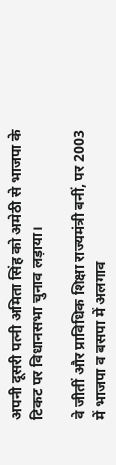अपनी दूसरी पत्नी अमिता सिंह को अमेठी से भाजपा के टिकट पर विधानसभा चुनाव लड़ाया।

वे जीतीं और प्राविधिक शिक्षा राज्यमंत्री बनीं, पर 2003 में भाजपा व बसपा में अलगाव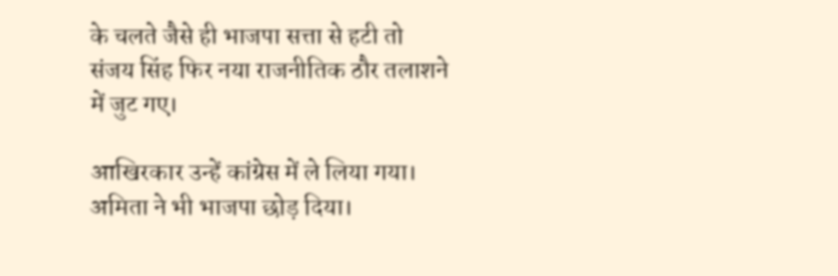के चलते जैसे ही भाजपा सत्ता से हटी तो संजय सिंह फिर नया राजनीतिक ठौर तलाशने में जुट गए।

आखिरकार उन्हें कांग्रेस में ले लिया गया। अमिता ने भी भाजपा छोड़ दिया।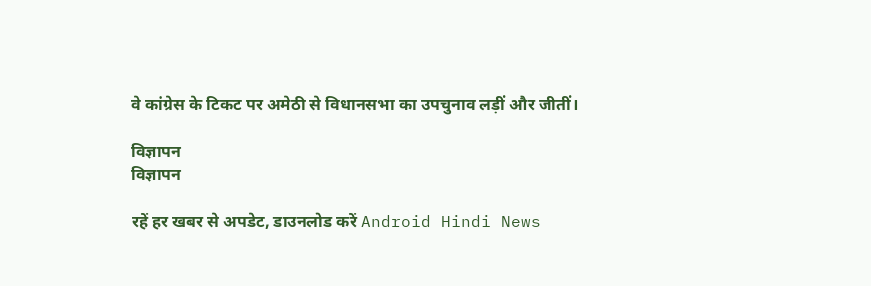वे कांग्रेस के टिकट पर अमेठी से विधानसभा का उपचुनाव लड़ीं और जीतीं।

विज्ञापन
विज्ञापन

रहें हर खबर से अपडेट, डाउनलोड करें Android Hindi News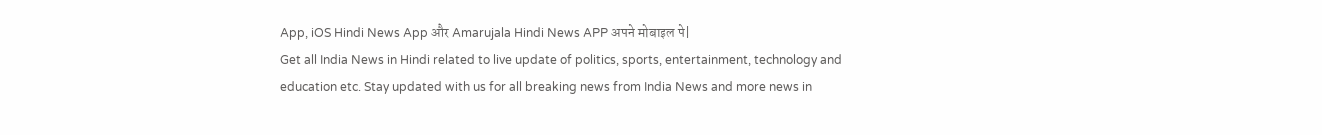App, iOS Hindi News App और Amarujala Hindi News APP अपने मोबाइल पे|
Get all India News in Hindi related to live update of politics, sports, entertainment, technology and education etc. Stay updated with us for all breaking news from India News and more news in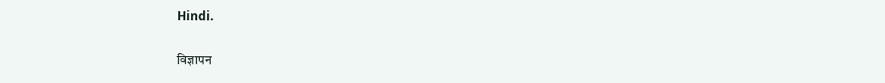Hindi.

विज्ञापन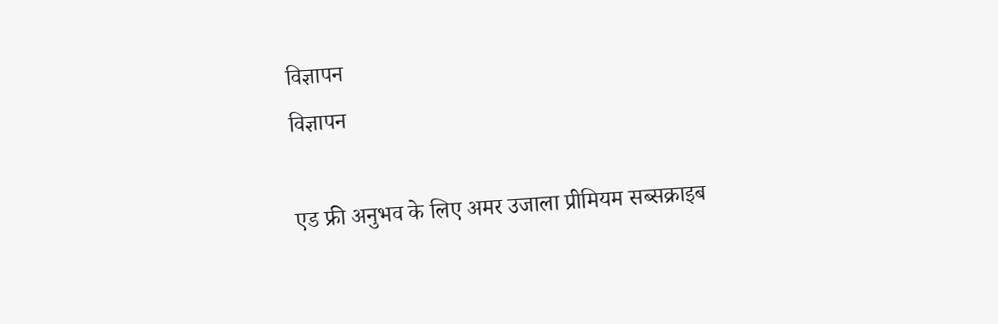विज्ञापन
विज्ञापन

एड फ्री अनुभव के लिए अमर उजाला प्रीमियम सब्सक्राइब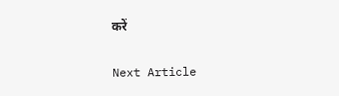करें

Next Article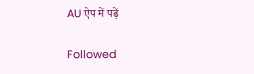AU ऐप में पढ़ें

Followed